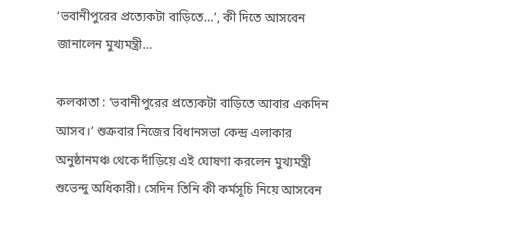‘ভবানীপুরের প্রত্যেকটা বাড়িতে…’, কী দিতে আসবেন জানালেন মুখ্যমন্ত্রী…

কলকাতা : ‘ভবানীপুরের প্রত্যেকটা বাড়িতে আবার একদিন আসব।’ শুক্রবার নিজের বিধানসভা কেন্দ্র এলাকার অনুষ্ঠানমঞ্চ থেকে দাঁড়িয়ে এই ঘোষণা করলেন মুখ্যমন্ত্রী শুভেন্দু অধিকারী। সেদিন তিনি কী কর্মসূচি নিয়ে আসবেন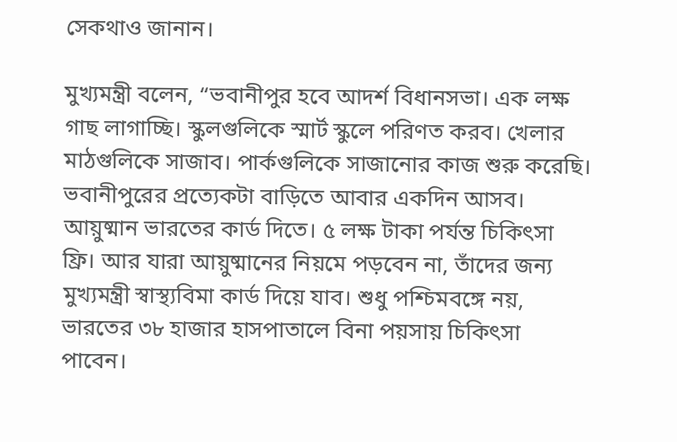সেকথাও জানান।

মুখ্যমন্ত্রী বলেন, “ভবানীপুর হবে আদর্শ বিধানসভা। এক লক্ষ গাছ লাগাচ্ছি। স্কুলগুলিকে স্মার্ট স্কুলে পরিণত করব। খেলার মাঠগুলিকে সাজাব। পার্কগুলিকে সাজানোর কাজ শুরু করেছি। ভবানীপুরের প্রত্যেকটা বাড়িতে আবার একদিন আসব। আয়ুষ্মান ভারতের কার্ড দিতে। ৫ লক্ষ টাকা পর্যন্ত চিকিৎসা ফ্রি। আর যারা আয়ুষ্মানের নিয়মে পড়বেন না, তাঁদের জন্য মুখ্যমন্ত্রী স্বাস্থ্যবিমা কার্ড দিয়ে যাব। শুধু পশ্চিমবঙ্গে নয়, ভারতের ৩৮ হাজার হাসপাতালে বিনা পয়সায় চিকিৎসা পাবেন।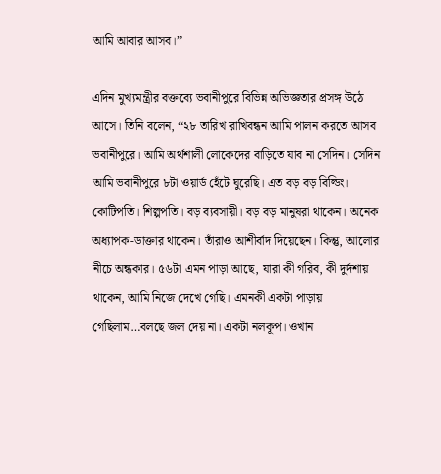আমি আবার আসব।”

এদিন মুখ্যমন্ত্রীর বক্তব্যে ভবানীপুরে বিভিন্ন অভিজ্ঞতার প্রসঙ্গ উঠে আসে। তিনি বলেন, “২৮ তারিখ রাখিবন্ধন আমি পালন করতে আসব ভবানীপুরে। আমি অর্থশালী লোকেদের বাড়িতে যাব না সেদিন। সেদিন আমি ভবানীপুরে ৮টা ওয়ার্ড হেঁটে ঘুরেছি। এত বড় বড় বিল্ডিং। কোটিপতি। শিল্পপতি। বড় ব্যবসায়ী। বড় বড় মানুষরা থাকেন। অনেক অধ্যাপক-ডাক্তার থাকেন। তাঁরাও আশীর্বাদ দিয়েছেন। কিন্তু, আলোর নীচে অন্ধকার। ৫৬টা এমন পাড়া আছে, যারা কী গরিব, কী দুর্দশায় থাকেন, আমি নিজে দেখে গেছি। এমনকী একটা পাড়ায় গেছিলাম…বলছে জল দেয় না। একটা নলকূপ। ওখান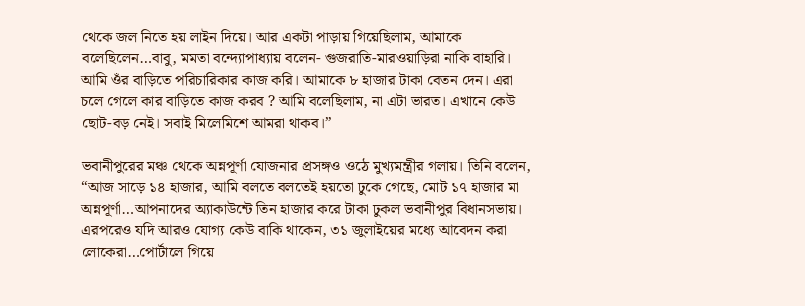থেকে জল নিতে হয় লাইন দিয়ে। আর একটা পাড়ায় গিয়েছিলাম, আমাকে বলেছিলেন…বাবু, মমতা বন্দ্যোপাধ্যায় বলেন- গুজরাতি-মারওয়াড়িরা নাকি বাহারি। আমি ওঁর বাড়িতে পরিচারিকার কাজ করি। আমাকে ৮ হাজার টাকা বেতন দেন। এরা চলে গেলে কার বাড়িতে কাজ করব ? আমি বলেছিলাম, না এটা ভারত। এখানে কেউ ছোট-বড় নেই। সবাই মিলেমিশে আমরা থাকব।”

ভবানীপুরের মঞ্চ থেকে অন্নপূর্ণা যোজনার প্রসঙ্গও ওঠে মুখ্যমন্ত্রীর গলায়। তিনি বলেন, “আজ সাড়ে ১৪ হাজার, আমি বলতে বলতেই হয়তো ঢুকে গেছে, মোট ১৭ হাজার মা অন্নপূর্ণা…আপনাদের অ্যাকাউন্টে তিন হাজার করে টাকা ঢুকল ভবানীপুর বিধানসভায়। এরপরেও যদি আরও যোগ্য কেউ বাকি থাকেন, ৩১ জুলাইয়ের মধ্যে আবেদন করা লোকেরা…পোর্টালে গিয়ে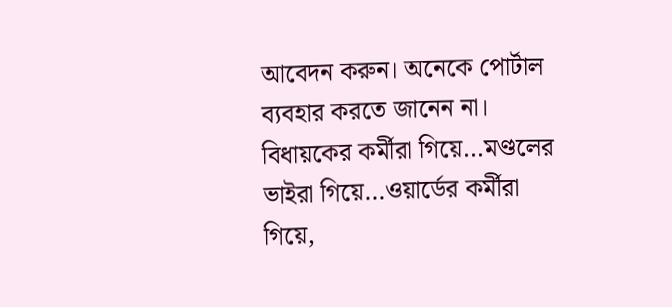আবেদন করুন। অনেকে পোর্টাল ব্যবহার করতে জানেন না। বিধায়কের কর্মীরা গিয়ে…মণ্ডলের ভাইরা গিয়ে…ওয়ার্ডের কর্মীরা গিয়ে,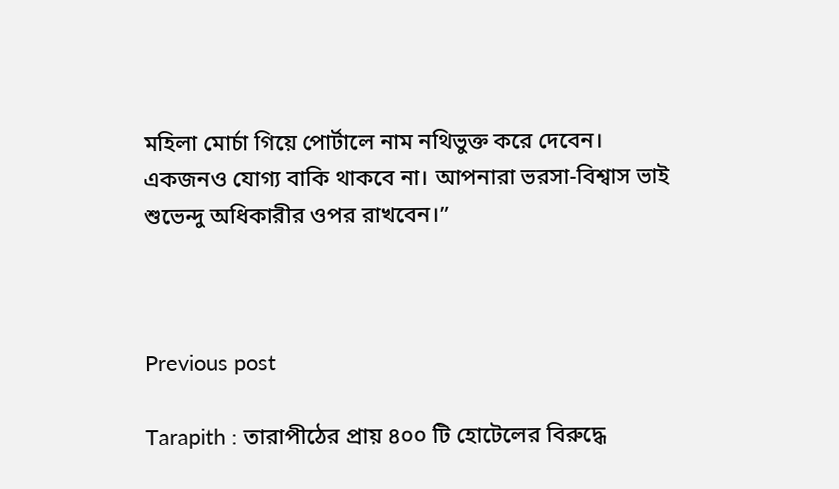মহিলা মোর্চা গিয়ে পোর্টালে নাম নথিভুক্ত করে দেবেন। একজনও যোগ্য বাকি থাকবে না। আপনারা ভরসা-বিশ্বাস ভাই শুভেন্দু অধিকারীর ওপর রাখবেন।”



Previous post

Tarapith : তারাপীঠের প্রায় ৪০০ টি হোটেলের বিরুদ্ধে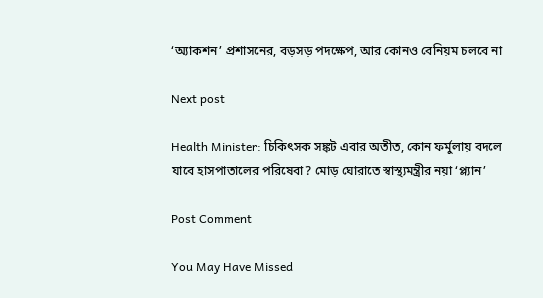‘অ্যাকশন’ প্রশাসনের, বড়সড় পদক্ষেপ, আর কোনও বেনিয়ম চলবে না

Next post

Health Minister: চিকিৎসক সঙ্কট এবার অতীত, কোন ফর্মুলায় বদলে যাবে হাসপাতালের পরিষেবা? মোড় ঘোরাতে স্বাস্থ্যমন্ত্রীর নয়া ‘প্ল্যান’

Post Comment

You May Have Missed